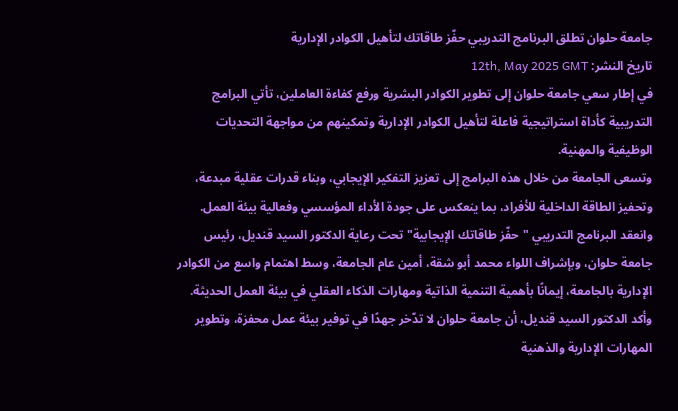جامعة حلوان تطلق البرنامج التدريبي حفّز طاقاتك لتأهيل الكوادر الإدارية
تاريخ النشر: 12th, May 2025 GMT
في إطار سعي جامعة حلوان إلى تطوير الكوادر البشرية ورفع كفاءة العاملين، تأتي البرامج التدريبية كأداة استراتيجية فاعلة لتأهيل الكوادر الإدارية وتمكينهم من مواجهة التحديات الوظيفية والمهنية.
وتسعى الجامعة من خلال هذه البرامج إلى تعزيز التفكير الإيجابي، وبناء قدرات عقلية مبدعة، وتحفيز الطاقة الداخلية للأفراد، بما ينعكس على جودة الأداء المؤسسي وفعالية بيئة العمل.
وانعقد البرنامج التدريبي "حفّز طاقاتك الإيجابية" تحت رعاية الدكتور السيد قنديل، رئيس جامعة حلوان، وبإشراف اللواء محمد أبو شقة، أمين عام الجامعة، وسط اهتمام واسع من الكوادر الإدارية بالجامعة، إيمانًا بأهمية التنمية الذاتية ومهارات الذكاء العقلي في بيئة العمل الحديثة.
وأكد الدكتور السيد قنديل، أن جامعة حلوان لا تدّخر جهدًا في توفير بيئة عمل محفزة، وتطوير المهارات الإدارية والذهنية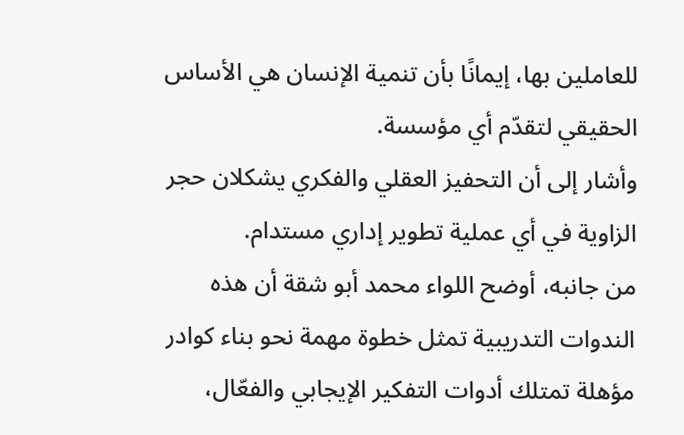للعاملين بها، إيمانًا بأن تنمية الإنسان هي الأساس الحقيقي لتقدّم أي مؤسسة.
وأشار إلى أن التحفيز العقلي والفكري يشكلان حجر الزاوية في أي عملية تطوير إداري مستدام.
من جانبه، أوضح اللواء محمد أبو شقة أن هذه الندوات التدريبية تمثل خطوة مهمة نحو بناء كوادر مؤهلة تمتلك أدوات التفكير الإيجابي والفعّال،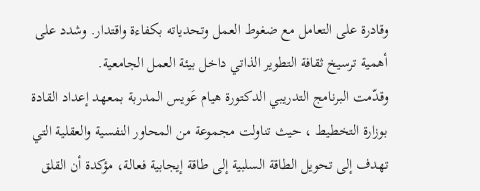وقادرة على التعامل مع ضغوط العمل وتحدياته بكفاءة واقتدار. وشدد على أهمية ترسيخ ثقافة التطوير الذاتي داخل بيئة العمل الجامعية.
وقدّمت البرنامج التدريبي الدكتورة هيام عَويس المدربة بمعهد إعداد القادة بوزارة التخطيط ، حيث تناولت مجموعة من المحاور النفسية والعقلية التي تهدف إلى تحويل الطاقة السلبية إلى طاقة إيجابية فعالة، مؤكدة أن القلق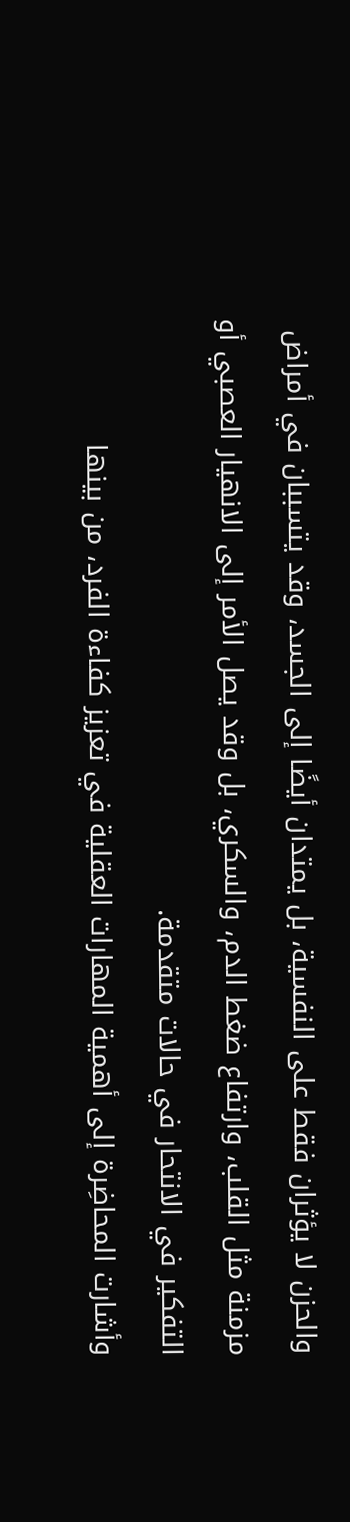والحزن لا يؤثران فقط على النفسية، بل يمتدان أيضًا إلى الجسد، وقد يتسببان في أمراض مزمنة مثل القلب، وارتفاع ضغط الدم، والسكري، بل وقد يصل الأمر إلى الانهيار العصبي أو التفكير في الانتحار في حالات متقدمة.
وأشارت المحاضِرة إلى أهمية المهارات العقلية في تعزيز كفاءة الفرد، من بينها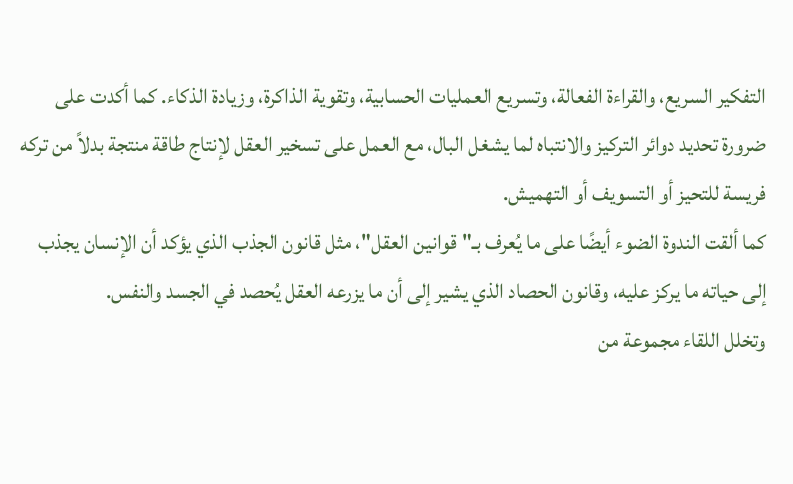التفكير السريع، والقراءة الفعالة، وتسريع العمليات الحسابية، وتقوية الذاكرة، وزيادة الذكاء. كما أكدت على ضرورة تحديد دوائر التركيز والانتباه لما يشغل البال، مع العمل على تسخير العقل لإنتاج طاقة منتجة بدلاً من تركه فريسة للتحيز أو التسويف أو التهميش.
كما ألقت الندوة الضوء أيضًا على ما يُعرف بـ"قوانين العقل"، مثل قانون الجذب الذي يؤكد أن الإنسان يجذب إلى حياته ما يركز عليه، وقانون الحصاد الذي يشير إلى أن ما يزرعه العقل يُحصد في الجسد والنفس.
وتخلل اللقاء مجموعة من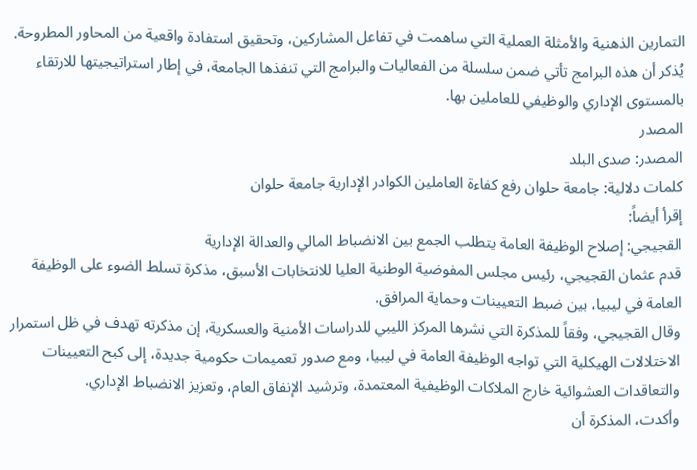التمارين الذهنية والأمثلة العملية التي ساهمت في تفاعل المشاركين، وتحقيق استفادة واقعية من المحاور المطروحة.
يُذكر أن هذه البرامج تأتي ضمن سلسلة من الفعاليات والبرامج التي تنفذها الجامعة، في إطار استراتيجيتها للارتقاء بالمستوى الإداري والوظيفي للعاملين بها.
المصدر
المصدر: صدى البلد
كلمات دلالية: جامعة حلوان رفع كفاءة العاملين الکوادر الإداریة جامعة حلوان
إقرأ أيضاً:
القجيجي: إصلاح الوظيفة العامة يتطلب الجمع بين الانضباط المالي والعدالة الإدارية
قدم عثمان القجيجي، رئيس مجلس المفوضية الوطنية العليا للانتخابات الأسبق، مذكرة تسلط الضوء على الوظيفة العامة في ليبيا، بين ضبط التعيينات وحماية المرافق.
وقال القجيجي، وفقاً للمذكرة التي نشرها المركز الليبي للدراسات الأمنية والعسكرية، إن مذكرته تهدف في ظل استمرار الاختلالات الهيكلية التي تواجه الوظيفة العامة في ليبيا، ومع صدور تعميمات حكومية جديدة، إلى كبح التعيينات والتعاقدات العشوائية خارج الملاكات الوظيفية المعتمدة، وترشيد الإنفاق العام، وتعزيز الانضباط الإداري.
وأكدت، المذكرة أن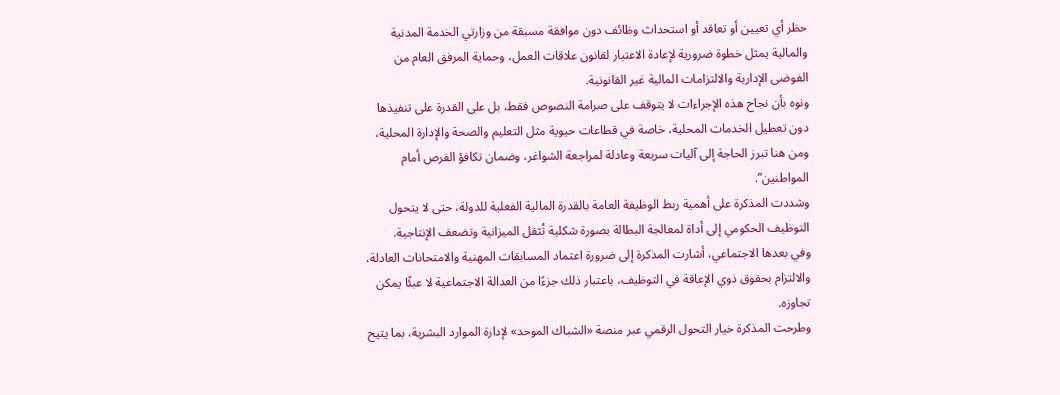حظر أي تعيين أو تعاقد أو استحداث وظائف دون موافقة مسبقة من وزارتي الخدمة المدنية والمالية يمثل خطوة ضرورية لإعادة الاعتبار لقانون علاقات العمل، وحماية المرفق العام من الفوضى الإدارية والالتزامات المالية غير القانونية.
ونوه بأن نجاح هذه الإجراءات لا يتوقف على صرامة النصوص فقط، بل على القدرة على تنفيذها دون تعطيل الخدمات المحلية، خاصة في قطاعات حيوية مثل التعليم والصحة والإدارة المحلية، ومن هنا تبرز الحاجة إلى آليات سريعة وعادلة لمراجعة الشواغر، وضمان تكافؤ الفرص أمام المواطنين”.
وشددت المذكرة على أهمية ربط الوظيفة العامة بالقدرة المالية الفعلية للدولة، حتى لا يتحول التوظيف الحكومي إلى أداة لمعالجة البطالة بصورة شكلية تُثقل الميزانية وتضعف الإنتاجية.
وفي بعدها الاجتماعي، أشارت المذكرة إلى ضرورة اعتماد المسابقات المهنية والامتحانات العادلة، والالتزام بحقوق ذوي الإعاقة في التوظيف، باعتبار ذلك جزءًا من العدالة الاجتماعية لا عبئًا يمكن تجاوزه.
وطرحت المذكرة خيار التحول الرقمي عبر منصة «الشباك الموحد» لإدارة الموارد البشرية، بما يتيح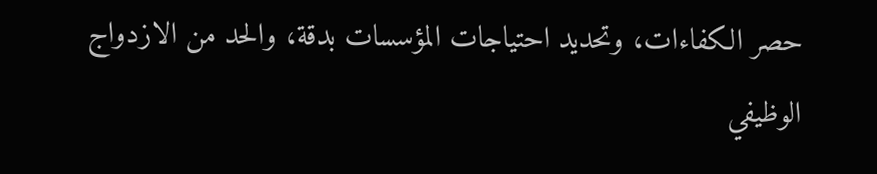حصر الكفاءات، وتحديد احتياجات المؤسسات بدقة، والحد من الازدواج الوظيفي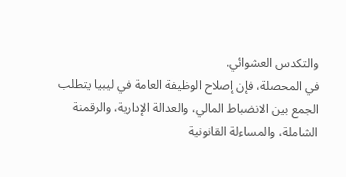والتكدس العشوائي.
في المحصلة، فإن إصلاح الوظيفة العامة في ليبيا يتطلب الجمع بين الانضباط المالي، والعدالة الإدارية، والرقمنة الشاملة، والمساءلة القانونية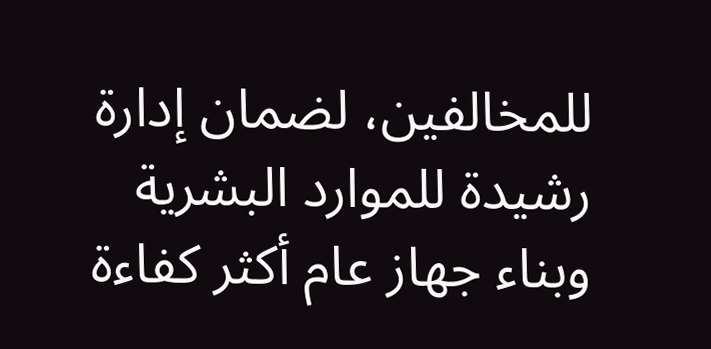للمخالفين، لضمان إدارة رشيدة للموارد البشرية وبناء جهاز عام أكثر كفاءة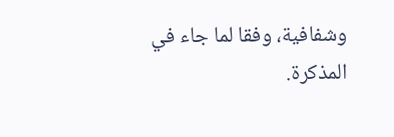وشفافية، وفقا لما جاء في المذكرة.